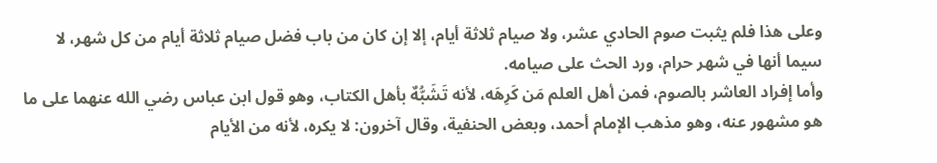وعلى هذا فلم يثبت صوم الحادي عشر، ولا صيام ثلاثة أيام، إلا إن كان من باب فضل صيام ثلاثة أيام من كل شهر، لا سيما أنها في شهر حرام، ورد الحث على صيامه.
وأما إفراد العاشر بالصوم، فمن أهل العلم مَن كَرِهَه، لأنه تَشَبُّهٌ بأهل الكتاب، وهو قول ابن عباس رضي الله عنهما على ما هو مشهور عنه، وهو مذهب الإمام أحمد، وبعض الحنفية، وقال آخرون: لا يكره، لأنه من الأيام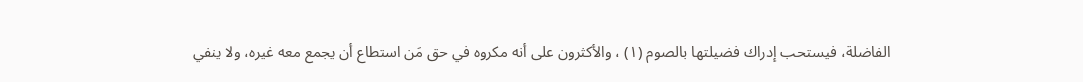الفاضلة، فيستحب إدراك فضيلتها بالصوم (١) ، والأكثرون على أنه مكروه في حق مَن استطاع أن يجمع معه غيره، ولا ينفي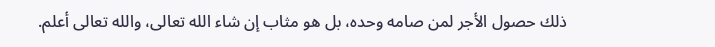ذلك حصول الأجر لمن صامه وحده، بل هو مثاب إن شاء الله تعالى، والله تعالى أعلم.